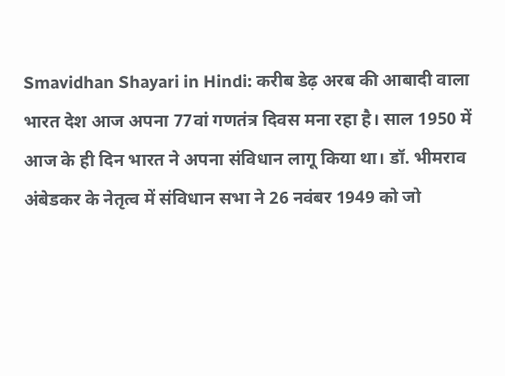Smavidhan Shayari in Hindi: करीब डेढ़ अरब की आबादी वाला भारत देश आज अपना 77वां गणतंत्र दिवस मना रहा है। साल 1950 में आज के ही दिन भारत ने अपना संविधान लागू किया था। डॉ. भीमराव अंबेडकर के नेतृत्व में संविधान सभा ने 26 नवंबर 1949 को जो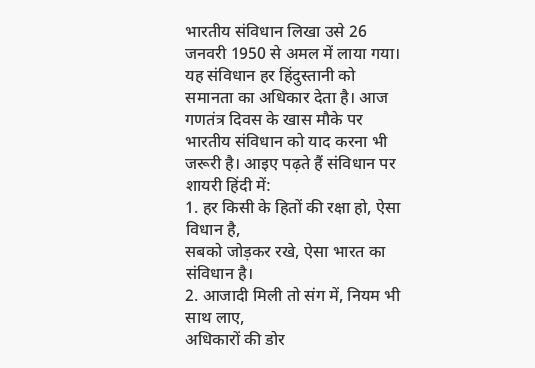भारतीय संविधान लिखा उसे 26 जनवरी 1950 से अमल में लाया गया। यह संविधान हर हिंदुस्तानी को समानता का अधिकार देता है। आज गणतंत्र दिवस के खास मौके पर भारतीय संविधान को याद करना भी जरूरी है। आइए पढ़ते हैं संविधान पर शायरी हिंदी में:
1. हर किसी के हितों की रक्षा हो, ऐसा विधान है,
सबको जोड़कर रखे, ऐसा भारत का संविधान है।
2. आजादी मिली तो संग में, नियम भी साथ लाए,
अधिकारों की डोर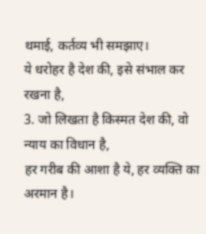थमाई, कर्तव्य भी समझाए।
ये धरोहर है देश की, इसे संभाल कर रखना है,
3. जो लिखता है किस्मत देश की, वो न्याय का विधान है,
हर गरीब की आशा है ये, हर व्यक्ति का अरमान है।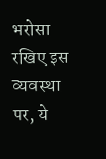भरोसा रखिए इस व्यवस्था पर, ये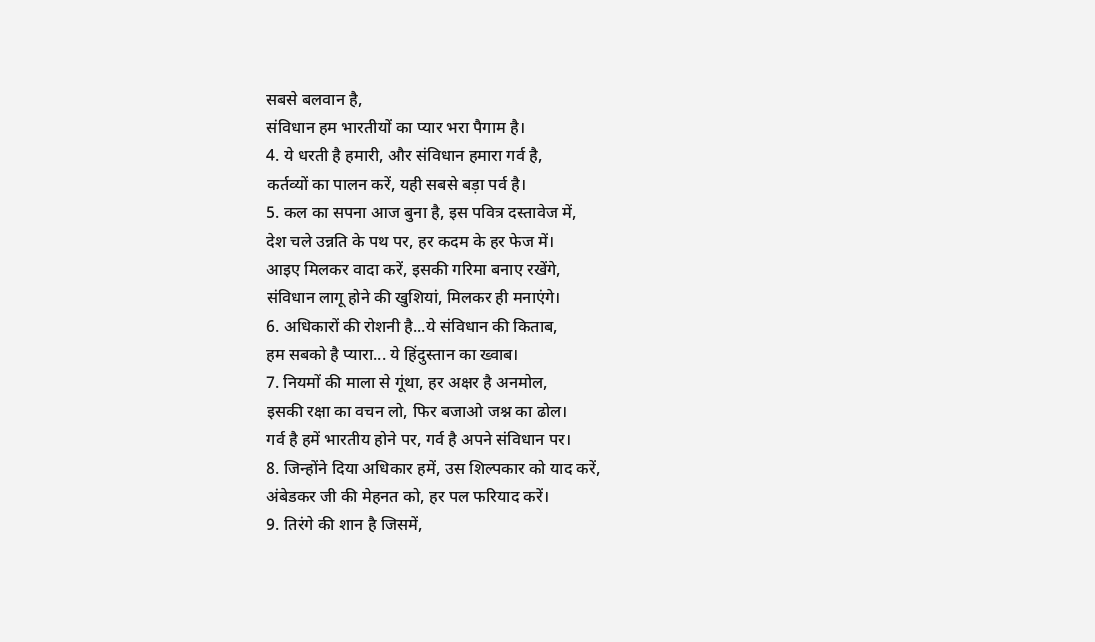सबसे बलवान है,
संविधान हम भारतीयों का प्यार भरा पैगाम है।
4. ये धरती है हमारी, और संविधान हमारा गर्व है,
कर्तव्यों का पालन करें, यही सबसे बड़ा पर्व है।
5. कल का सपना आज बुना है, इस पवित्र दस्तावेज में,
देश चले उन्नति के पथ पर, हर कदम के हर फेज में।
आइए मिलकर वादा करें, इसकी गरिमा बनाए रखेंगे,
संविधान लागू होने की खुशियां, मिलकर ही मनाएंगे।
6. अधिकारों की रोशनी है...ये संविधान की किताब,
हम सबको है प्यारा... ये हिंदुस्तान का ख्वाब।
7. नियमों की माला से गूंथा, हर अक्षर है अनमोल,
इसकी रक्षा का वचन लो, फिर बजाओ जश्न का ढोल।
गर्व है हमें भारतीय होने पर, गर्व है अपने संविधान पर।
8. जिन्होंने दिया अधिकार हमें, उस शिल्पकार को याद करें,
अंबेडकर जी की मेहनत को, हर पल फरियाद करें।
9. तिरंगे की शान है जिसमें,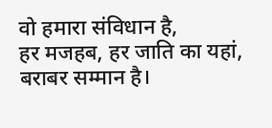वो हमारा संविधान है,
हर मजहब, हर जाति का यहां, बराबर सम्मान है।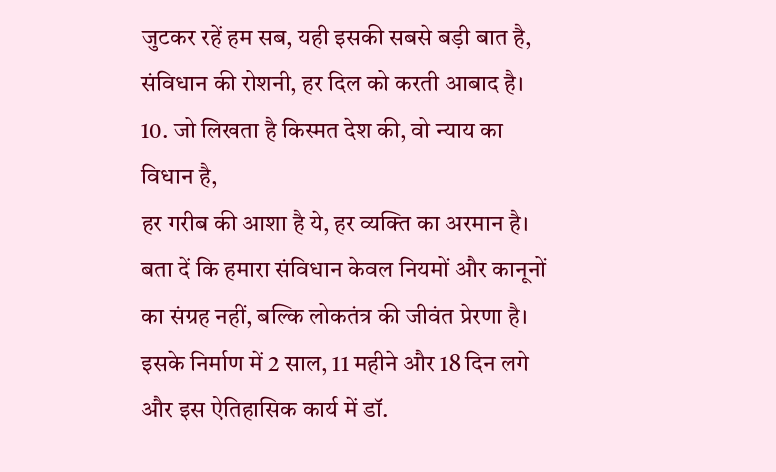जुटकर रहें हम सब, यही इसकी सबसे बड़ी बात है,
संविधान की रोशनी, हर दिल को करती आबाद है।
10. जो लिखता है किस्मत देश की, वो न्याय का विधान है,
हर गरीब की आशा है ये, हर व्यक्ति का अरमान है।
बता दें कि हमारा संविधान केवल नियमों और कानूनों का संग्रह नहीं, बल्कि लोकतंत्र की जीवंत प्रेरणा है। इसके निर्माण में 2 साल, 11 महीने और 18 दिन लगे और इस ऐतिहासिक कार्य में डॉ.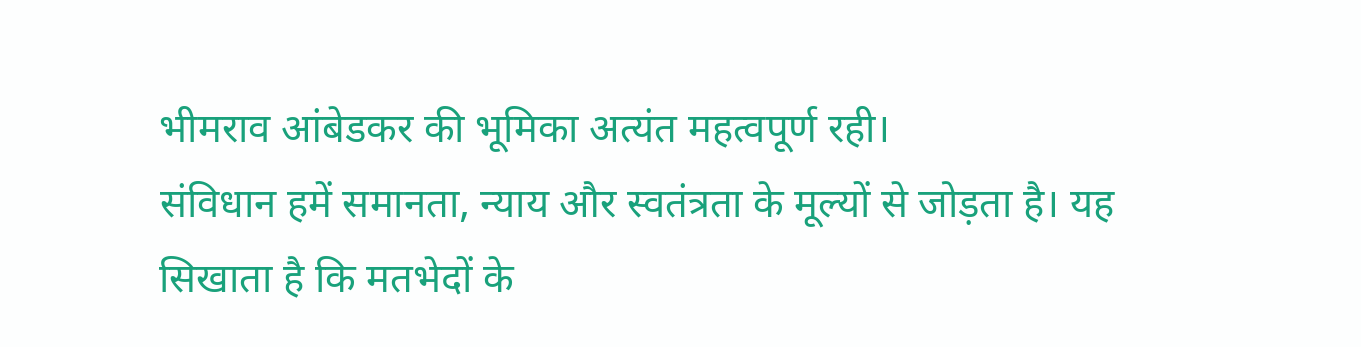भीमराव आंबेडकर की भूमिका अत्यंत महत्वपूर्ण रही।
संविधान हमें समानता, न्याय और स्वतंत्रता के मूल्यों से जोड़ता है। यह सिखाता है कि मतभेदों के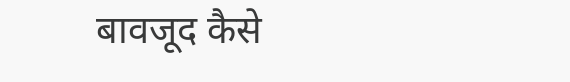बावजूद कैसे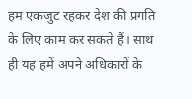हम एकजुट रहकर देश की प्रगति के लिए काम कर सकते हैं। साथ ही यह हमें अपने अधिकारों के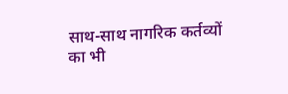साथ-साथ नागरिक कर्तव्यों का भी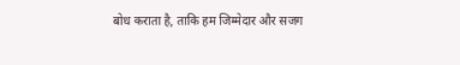बोध कराता है, ताकि हम जिम्मेदार और सजग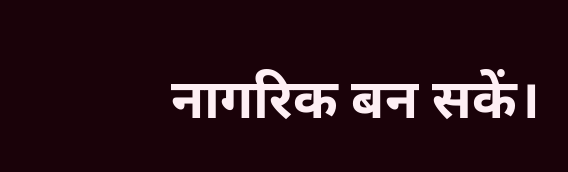नागरिक बन सकें।